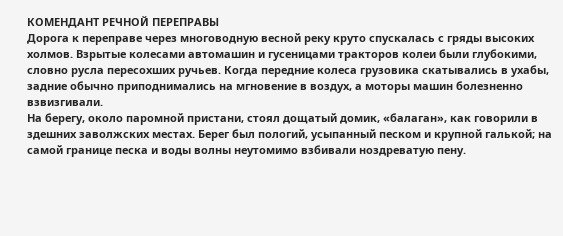КОМЕНДАНТ РЕЧНОЙ ПЕРЕПРАВЫ
Дорога к переправе через многоводную весной реку круто спускалась с гряды высоких холмов. Взрытые колесами автомашин и гусеницами тракторов колеи были глубокими, словно русла пересохших ручьев. Когда передние колеса грузовика скатывались в ухабы, задние обычно приподнимались на мгновение в воздух, а моторы машин болезненно взвизгивали.
На берегу, около паромной пристани, стоял дощатый домик, «балаган», как говорили в здешних заволжских местах. Берег был пологий, усыпанный песком и крупной галькой; на самой границе песка и воды волны неутомимо взбивали ноздреватую пену.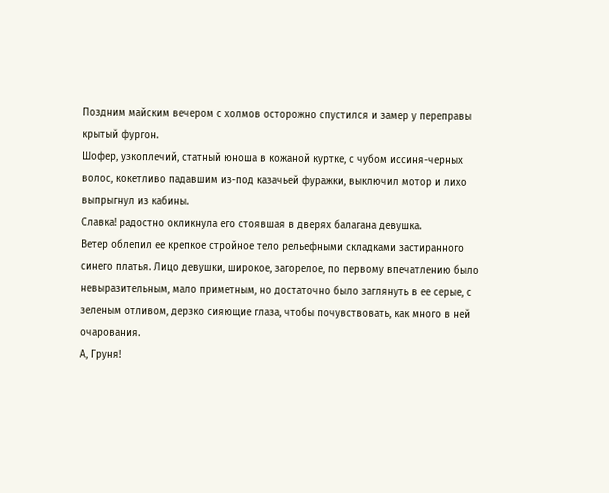Поздним майским вечером с холмов осторожно спустился и замер у переправы крытый фургон.
Шофер, узкоплечий, статный юноша в кожаной куртке, с чубом иссиня-черных волос, кокетливо падавшим из-под казачьей фуражки, выключил мотор и лихо выпрыгнул из кабины.
Славка! радостно окликнула его стоявшая в дверях балагана девушка.
Ветер облепил ее крепкое стройное тело рельефными складками застиранного синего платья. Лицо девушки, широкое, загорелое, по первому впечатлению было невыразительным, мало приметным, но достаточно было заглянуть в ее серые, с зеленым отливом, дерзко сияющие глаза, чтобы почувствовать, как много в ней очарования.
А, Груня!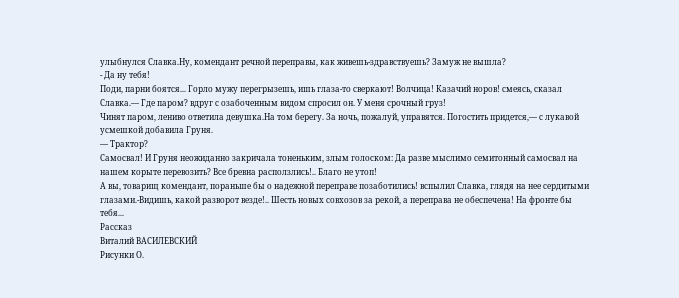улыбнулся Славка.Ну, комендант речной переправы, как живешь-здравствуешь? Замуж не вышла?
- Да ну тебя!
Поди, парни боятся... Горло мужу перегрызешь, ишь глаза-то сверкают! Волчица! Казачий норов! смеясь, сказал Славка.— Где паром? вдруг с озабоченным видом спросил он. У меня срочный груз!
Чинят паром, лениво ответила девушка.На том берегу. За ночь, пожалуй, управятся. Погостить придется,— с лукавой усмешкой добавила Груня.
— Трактор?
Самосвал! И Груня неожиданно закричала тоненьким, злым голоском: Да разве мыслимо семитонный самосвал на нашем корыте перевозить? Все бревна расползлись!.. Благо не утоп!
А вы, товарищ комендант, пораньше бы о надежной переправе позаботились! вспылил Славка, глядя на нее сердитыми глазами.-Видишь, какой разворот везде!.. Шесть новых совхозов за рекой, а переправа не обеспечена! На фронте бы тебя...
Рассказ
Виталий ВАСИЛЕВСКИЙ
Рисунки О.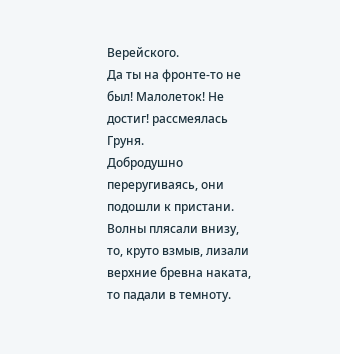Верейского.
Да ты на фронте-то не был! Малолеток! Не достиг! рассмеялась Груня.
Добродушно переругиваясь, они подошли к пристани.
Волны плясали внизу, то, круто взмыв, лизали верхние бревна наката, то падали в темноту.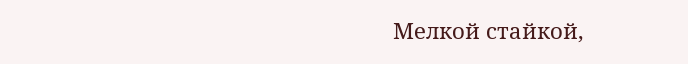Мелкой стайкой,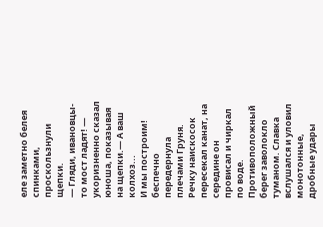еле заметно белея спинками, проскользнули щепки.
— Гляди, ивановцы-то мост ладят! — укоризненно сказал юноша, показывая на щепки.— А ваш колхоз...
И мы построим! беспечно передернула плечами Груня.
Речку наискосок пересекал канат, на середине он провисал и чиркал по воде. Противоположный берег заволокло туманом. Славка вслушался и уловил монотонные, дробные удары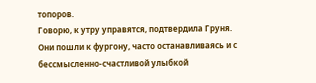топоров.
Говорю, к утру управятся, подтвердила Груня.
Они пошли к фургону, часто останавливаясь и с бессмысленно-счастливой улыбкой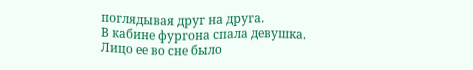поглядывая друг на друга.
В кабине фургона спала девушка. Лицо ее во сне было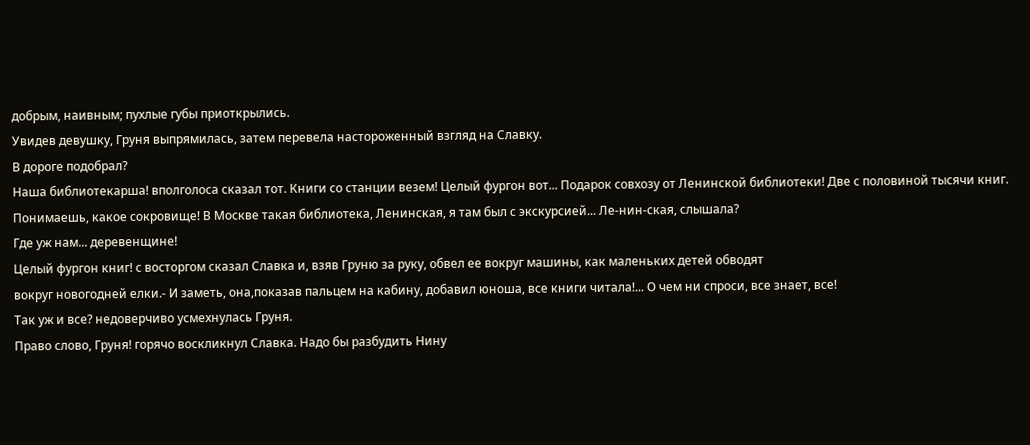добрым, наивным; пухлые губы приоткрылись.
Увидев девушку, Груня выпрямилась, затем перевела настороженный взгляд на Славку.
В дороге подобрал?
Наша библиотекарша! вполголоса сказал тот. Книги со станции везем! Целый фургон вот... Подарок совхозу от Ленинской библиотеки! Две с половиной тысячи книг. Понимаешь, какое сокровище! В Москве такая библиотека, Ленинская, я там был с экскурсией... Ле-нин-ская, слышала?
Где уж нам... деревенщине!
Целый фургон книг! с восторгом сказал Славка и, взяв Груню за руку, обвел ее вокруг машины, как маленьких детей обводят
вокруг новогодней елки.- И заметь, она,показав пальцем на кабину, добавил юноша, все книги читала!... О чем ни спроси, все знает, все!
Так уж и все? недоверчиво усмехнулась Груня.
Право слово, Груня! горячо воскликнул Славка. Надо бы разбудить Нину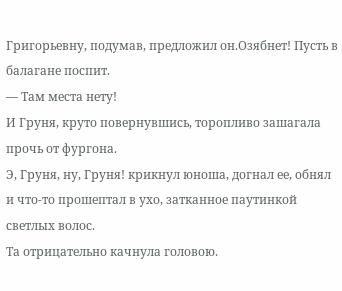Григорьевну, подумав, предложил он.Озябнет! Пусть в балагане поспит.
— Там места нету!
И Груня, круто повернувшись, торопливо зашагала прочь от фургона.
Э, Груня, ну, Груня! крикнул юноша, догнал ее, обнял и что-то прошептал в ухо, затканное паутинкой светлых волос.
Та отрицательно качнула головою.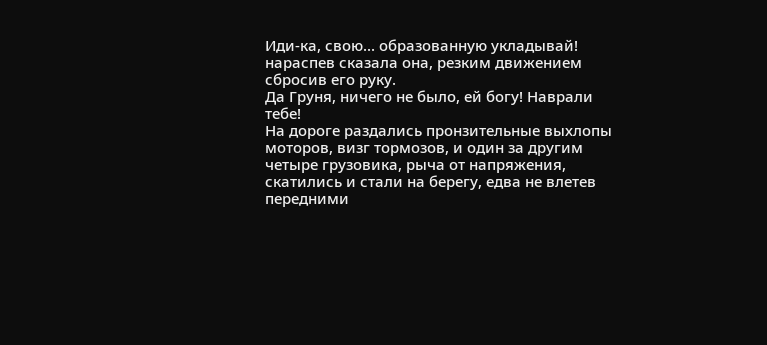Иди-ка, свою... образованную укладывай! нараспев сказала она, резким движением сбросив его руку.
Да Груня, ничего не было, ей богу! Наврали тебе!
На дороге раздались пронзительные выхлопы моторов, визг тормозов, и один за другим четыре грузовика, рыча от напряжения, скатились и стали на берегу, едва не влетев передними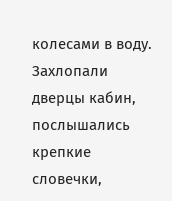колесами в воду.
Захлопали дверцы кабин, послышались крепкие словечки,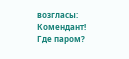возгласы:
Комендант! Где паром?